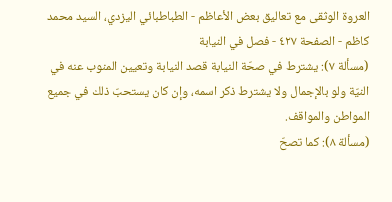العروة الوثقى مع تعاليق بعض الأعاظم - الطباطبائي اليزدي، السيد محمد كاظم - الصفحة ٤٢٧ - فصل في النيابة
(مسألة ٧): يشترط في صحّة النيابة قصد النيابة وتعيين المنوب عنه في النيّة ولو بالإجمال ولا يشترط ذكر اسمه، وإن كان يستحبّ ذلك في جميع المواطن والمواقف.
(مسألة ٨): كما تصحّ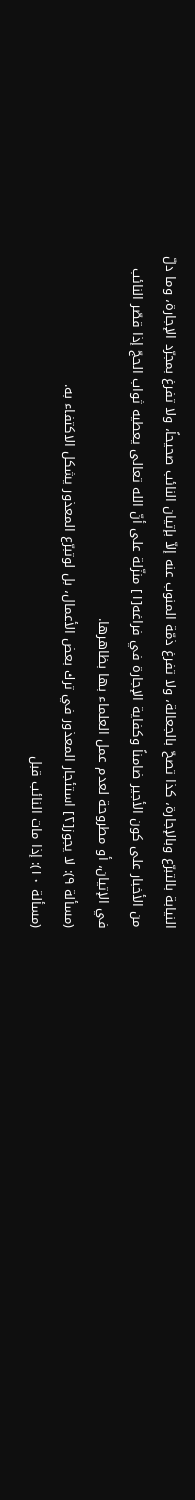النيابة بالتبرّع وبالإجارة، كذا تصحّ بالجعالة، ولا تفرغ ذمّة المنوب عنه إلاّ بإتيان النائب صحيحاً، ولا تفرغ بمجرّد الإجارة، وما دلّ من الأخبار على كون الأجير ضامناً وكفاية الإجارة في فراغه[١] منزّلة على أنّ الله تعالى يعطيه ثواب الحجّ إذا قصّر النائب في الإتيان، أو مطروحة لعدم عمل العلماء بها بظاهرها.
(مسألة ٩): لا يجوز[٢] استئجار المعذور في ترك بعض الأعمال، بل لوتبرّع المعذور يشكل الاكتفاء به.
(مسألة ١٠): إذا مات النائب قبل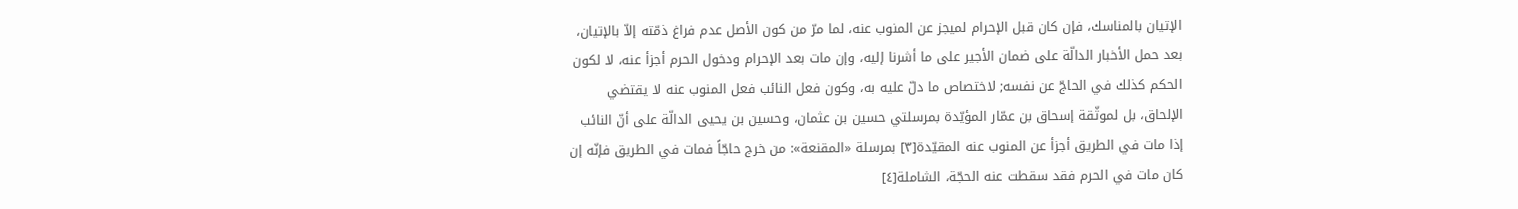الإتيان بالمناسك، فإن كان قبل الإحرام لميجز عن المنوب عنه، لما مرّ من كون الأصل عدم فراغ ذمّته إلاّ بالإتيان، بعد حمل الأخبار الدالّة على ضمان الأجير على ما أشرنا إليه، وإن مات بعد الإحرام ودخول الحرم أجزأ عنه، لا لكون الحكم كذلك في الحاجّ عن نفسه; لاختصاص ما دلّ عليه به، وكون فعل النائب فعل المنوب عنه لا يقتضي الإلحاق، بل لموثّقة إسحاق بن عمّار المؤيّدة بمرسلتي حسين بن عثمان، وحسين بن يحيى الدالّة على أنّ النائب إذا مات في الطريق أجزأ عن المنوب عنه المقيّدة[٣] بمرسلة «المقنعة»: من خرج حاجّاً فمات في الطريق فإنّه إن كان مات في الحرم فقد سقطت عنه الحجّة، الشاملة[٤]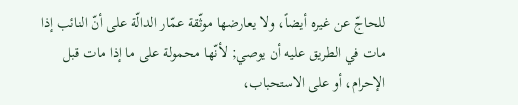للحاجّ عن غيره أيضاً، ولا يعارضها موثّقة عمّار الدالّة على أنّ النائب إذا مات في الطريق عليه أن يوصي; لأنّها محمولة على ما إذا مات قبل الإحرام، أو على الاستحباب،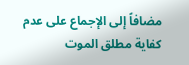مضافاً إلى الإجماع على عدم كفاية مطلق الموت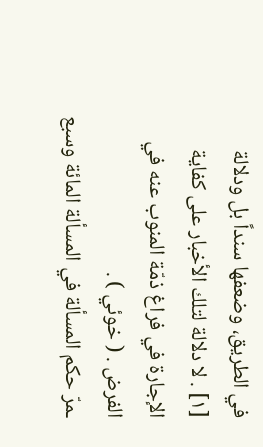في الطريق، وضعفها سنداً بل ودلالة
[١] . لا دلالة لتلك الأخبار على كفاية الإجارة في فراغ ذمّة المنوب عنه في الفرض . ( خوئي ) .
ـمرّ حكم المسألة في المسألة المائة وسبع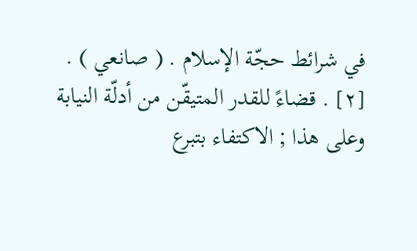في شرائط حجّة الإسلام . ( صانعي ) .
[٢] . قضاءً للقدر المتيقّن من أدلّة النيابة وعلى هذا ; الاكتفاء بتبرع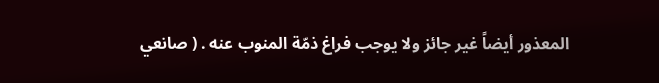المعذور أيضاً غير جائز ولا يوجب فراغ ذمّة المنوب عنه . ( صانعي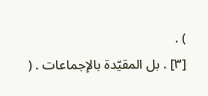) .
[٣] . بل المقيّدة بالإجماعات . (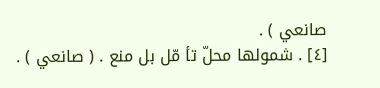صانعي ) .
[٤] . شمولها محلّ تأ مّل بل منع . ( صانعي ) .